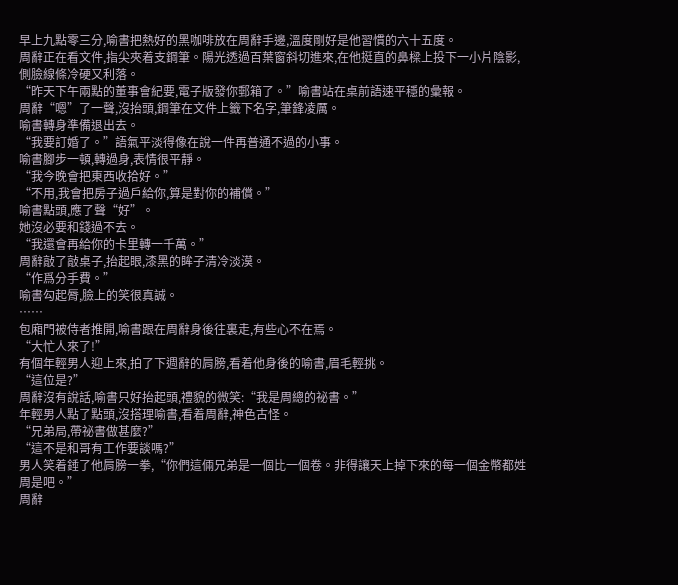早上九點零三分,喻書把熱好的黑咖啡放在周辭手邊,溫度剛好是他習慣的六十五度。
周辭正在看文件,指尖夾着支鋼筆。陽光透過百葉窗斜切進來,在他挺直的鼻樑上投下一小片陰影,側臉線條冷硬又利落。
“昨天下午兩點的董事會紀要,電子版發你郵箱了。”喻書站在桌前語速平穩的彙報。
周辭“嗯”了一聲,沒抬頭,鋼筆在文件上籤下名字,筆鋒凌厲。
喻書轉身準備退出去。
“我要訂婚了。”語氣平淡得像在說一件再普通不過的小事。
喻書腳步一頓,轉過身,表情很平靜。
“我今晚會把東西收拾好。”
“不用,我會把房子過戶給你,算是對你的補償。”
喻書點頭,應了聲“好”。
她沒必要和錢過不去。
“我還會再給你的卡里轉一千萬。”
周辭敲了敲桌子,抬起眼,漆黑的眸子清冷淡漠。
“作爲分手費。”
喻書勾起脣,臉上的笑很真誠。
……
包廂門被侍者推開,喻書跟在周辭身後往裏走,有些心不在焉。
“大忙人來了!”
有個年輕男人迎上來,拍了下週辭的肩膀,看着他身後的喻書,眉毛輕挑。
“這位是?”
周辭沒有說話,喻書只好抬起頭,禮貌的微笑:“我是周總的祕書。”
年輕男人點了點頭,沒搭理喻書,看着周辭,神色古怪。
“兄弟局,帶祕書做甚麼?”
“這不是和哥有工作要談嗎?”
男人笑着錘了他肩膀一拳,“你們這倆兄弟是一個比一個卷。非得讓天上掉下來的每一個金幣都姓周是吧。”
周辭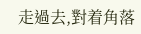走過去,對着角落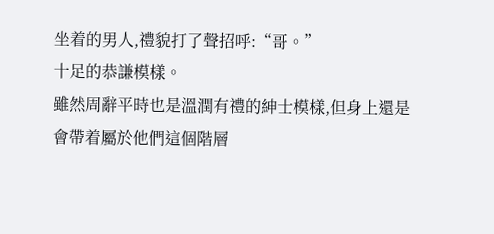坐着的男人,禮貌打了聲招呼:“哥。”
十足的恭謙模樣。
雖然周辭平時也是溫潤有禮的紳士模樣,但身上還是會帶着屬於他們這個階層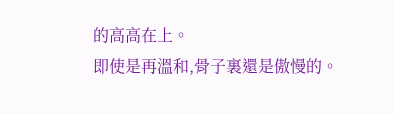的高高在上。
即使是再溫和,骨子裏還是傲慢的。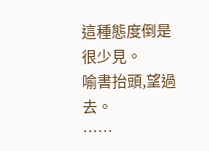這種態度倒是很少見。
喻書抬頭,望過去。
……